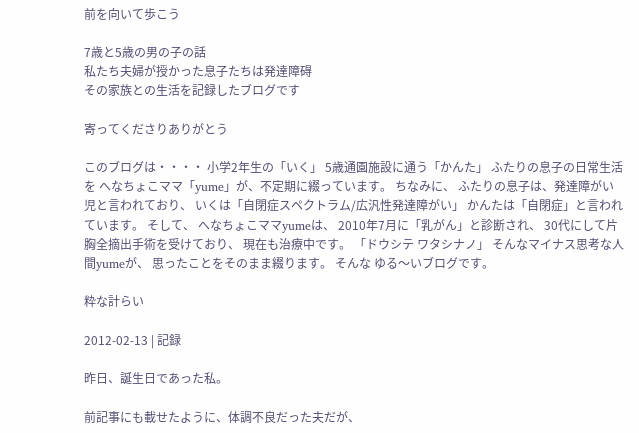前を向いて歩こう

7歳と5歳の男の子の話
私たち夫婦が授かった息子たちは発達障碍
その家族との生活を記録したブログです

寄ってくださりありがとう

このブログは・・・・ 小学2年生の「いく」 5歳通園施設に通う「かんた」 ふたりの息子の日常生活を へなちょこママ「yume」が、不定期に綴っています。 ちなみに、 ふたりの息子は、発達障がい児と言われており、 いくは「自閉症スペクトラム/広汎性発達障がい」 かんたは「自閉症」と言われています。 そして、 へなちょこママyumeは、 2010年7月に「乳がん」と診断され、 30代にして片胸全摘出手術を受けており、 現在も治療中です。 「ドウシテ ワタシナノ」 そんなマイナス思考な人間yumeが、 思ったことをそのまま綴ります。 そんな ゆる〜いブログです。

粋な計らい

2012-02-13 | 記録

昨日、誕生日であった私。

前記事にも載せたように、体調不良だった夫だが、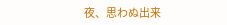夜、思わぬ出来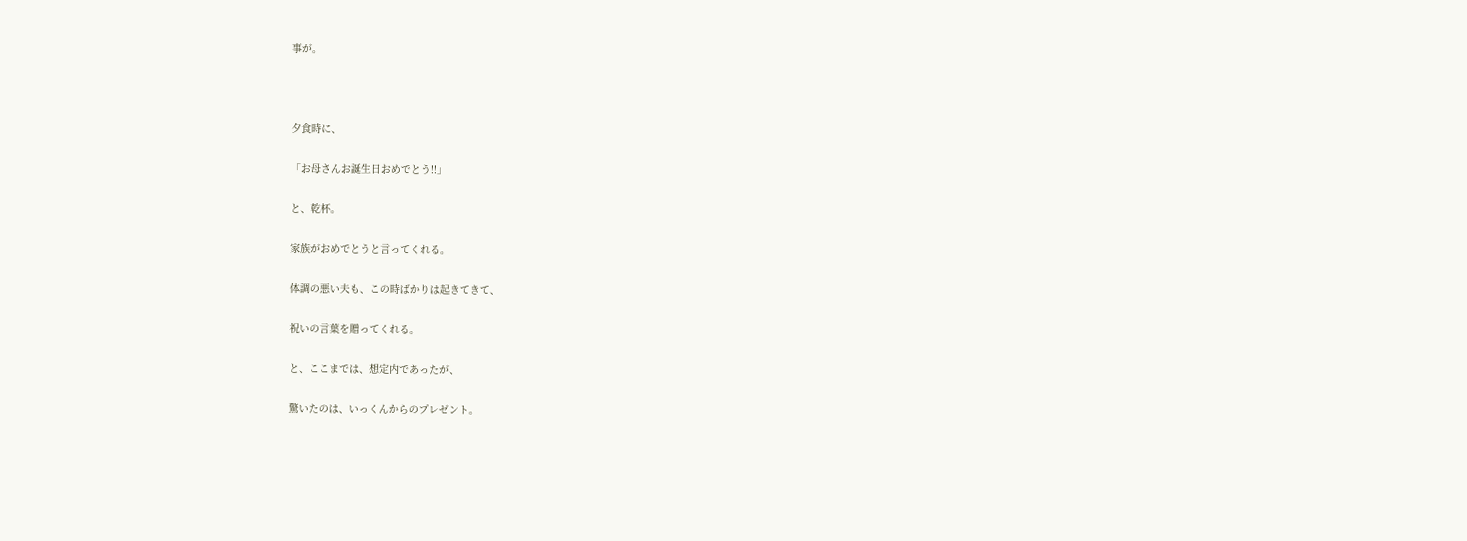事が。



夕食時に、

「お母さんお誕生日おめでとう!!」

と、乾杯。

家族がおめでとうと言ってくれる。

体調の悪い夫も、この時ばかりは起きてきて、

祝いの言葉を贈ってくれる。

と、ここまでは、想定内であったが、

驚いたのは、いっくんからのプレゼント。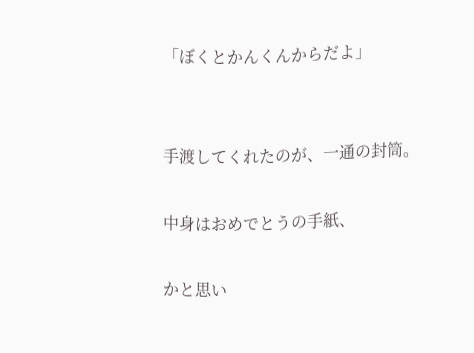「ぼくとかんくんからだよ」


手渡してくれたのが、一通の封筒。

中身はおめでとうの手紙、

かと思い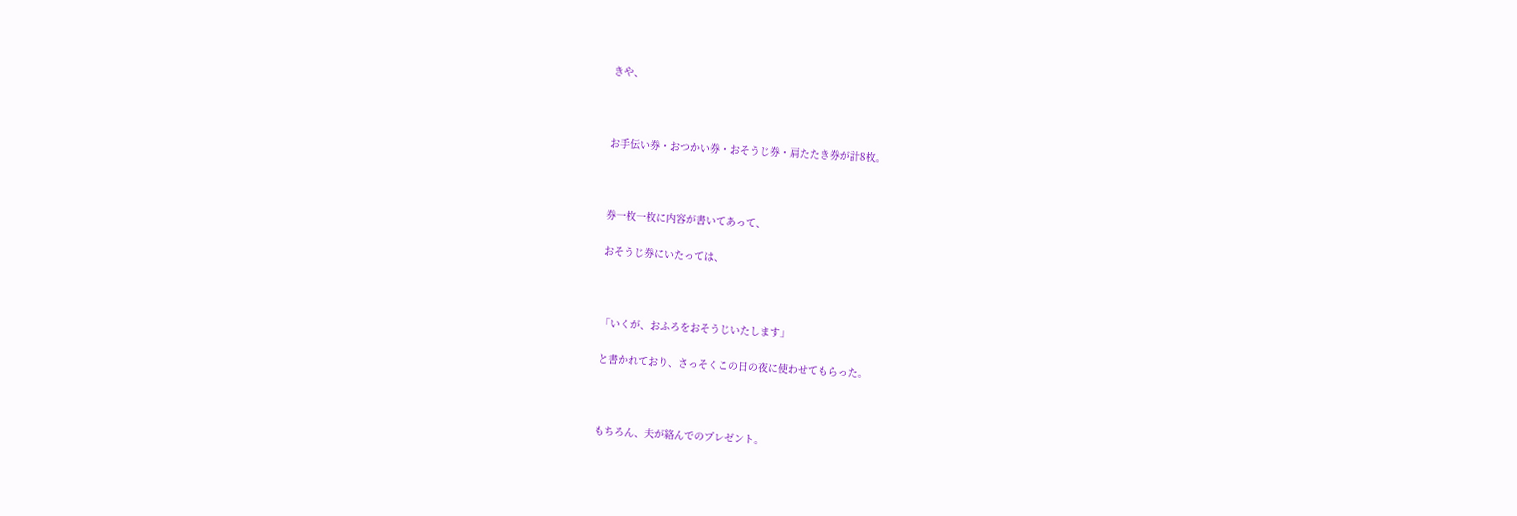きや、



お手伝い券・おつかい券・おそうじ券・肩たたき券が計8枚。



券一枚一枚に内容が書いてあって、

おそうじ券にいたっては、



「いくが、おふろをおそうじいたします」

と書かれており、さっそくこの日の夜に使わせてもらった。



もちろん、夫が絡んでのプレゼント。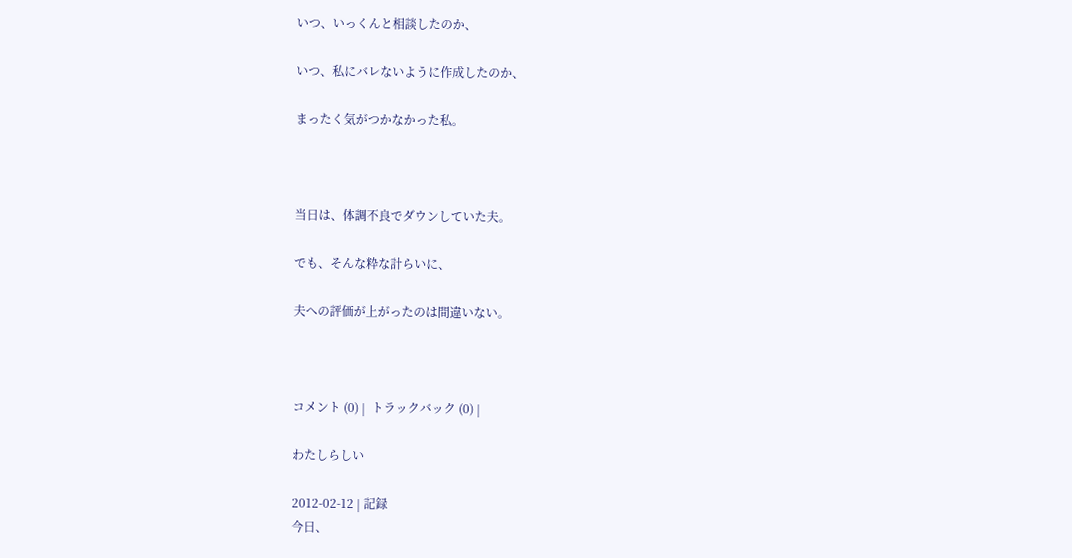いつ、いっくんと相談したのか、

いつ、私にバレないように作成したのか、

まったく気がつかなかった私。



当日は、体調不良でダウンしていた夫。

でも、そんな粋な計らいに、

夫への評価が上がったのは間違いない。



コメント (0) |  トラックバック (0) |

わたしらしい

2012-02-12 | 記録
今日、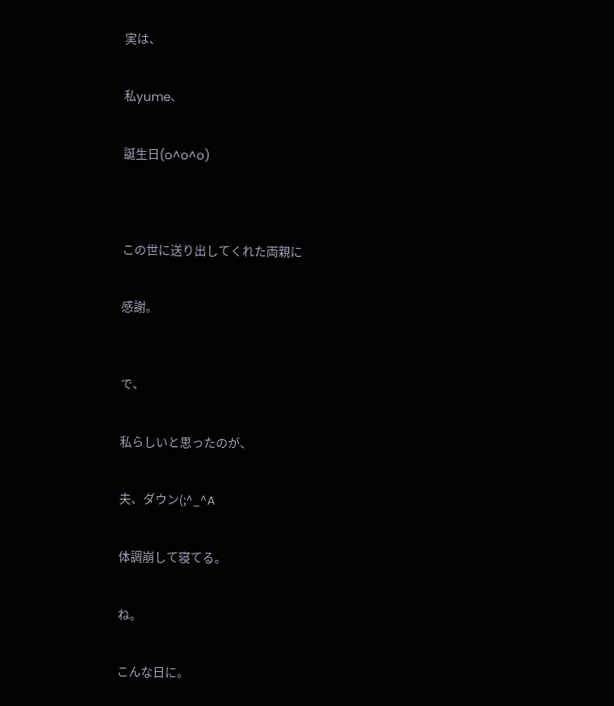実は、


私yume、


誕生日(o^o^o)




この世に送り出してくれた両親に


感謝。



で、


私らしいと思ったのが、


夫、ダウン(;^_^A


体調崩して寝てる。


ね。


こんな日に。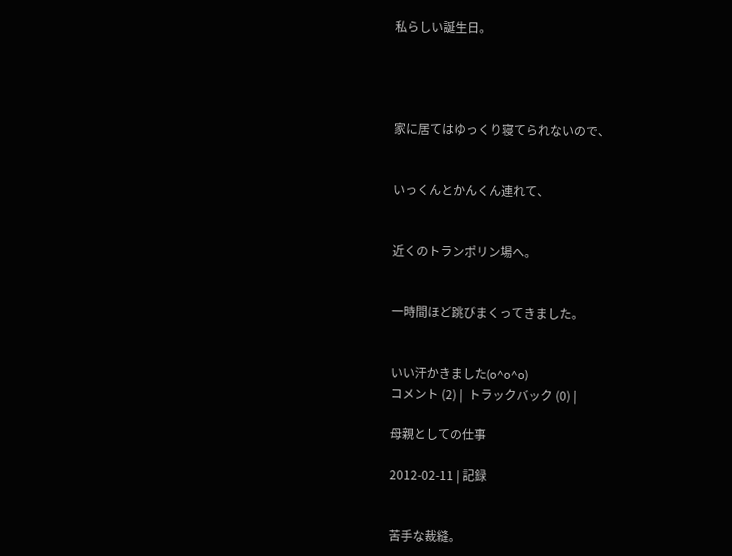私らしい誕生日。




家に居てはゆっくり寝てられないので、


いっくんとかんくん連れて、


近くのトランポリン場へ。


一時間ほど跳びまくってきました。


いい汗かきました(o^o^o)
コメント (2) |  トラックバック (0) |

母親としての仕事

2012-02-11 | 記録


苦手な裁縫。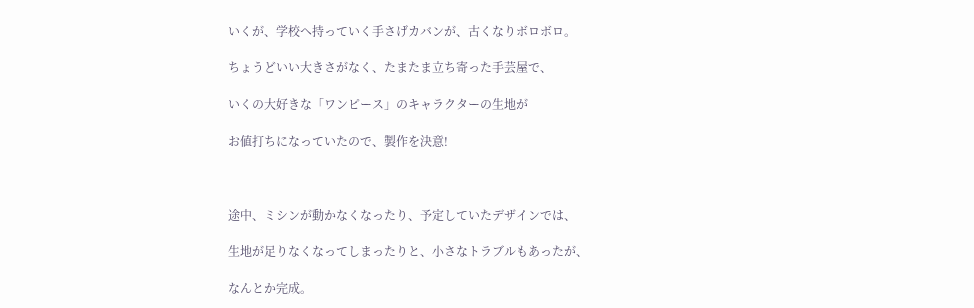いくが、学校へ持っていく手さげカバンが、古くなりボロボロ。

ちょうどいい大きさがなく、たまたま立ち寄った手芸屋で、

いくの大好きな「ワンピース」のキャラクターの生地が

お値打ちになっていたので、製作を決意!



途中、ミシンが動かなくなったり、予定していたデザインでは、

生地が足りなくなってしまったりと、小さなトラブルもあったが、

なんとか完成。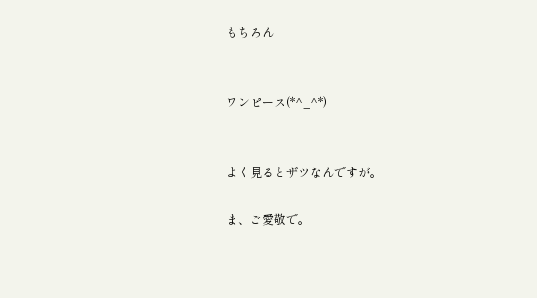もちろん


ワンピース(*^_^*)


よく見るとザツなんですが。

ま、ご愛敬で。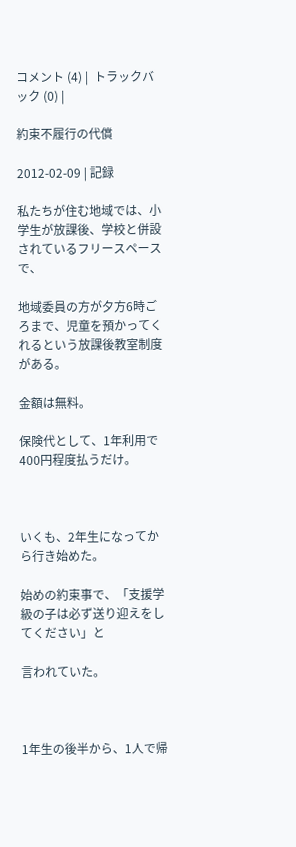コメント (4) |  トラックバック (0) |

約束不履行の代償

2012-02-09 | 記録

私たちが住む地域では、小学生が放課後、学校と併設されているフリースペースで、

地域委員の方が夕方6時ごろまで、児童を預かってくれるという放課後教室制度がある。

金額は無料。

保険代として、1年利用で400円程度払うだけ。



いくも、2年生になってから行き始めた。

始めの約束事で、「支援学級の子は必ず送り迎えをしてください」と

言われていた。



1年生の後半から、1人で帰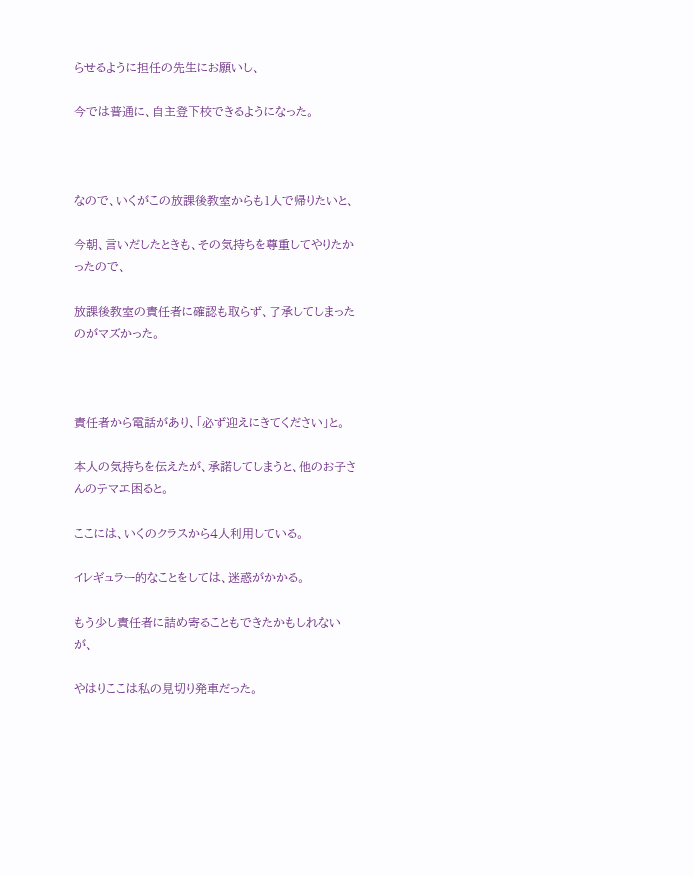らせるように担任の先生にお願いし、

今では普通に、自主登下校できるようになった。



なので、いくがこの放課後教室からも1人で帰りたいと、

今朝、言いだしたときも、その気持ちを尊重してやりたかったので、

放課後教室の責任者に確認も取らず、了承してしまったのがマズかった。



責任者から電話があり、「必ず迎えにきてください」と。

本人の気持ちを伝えたが、承諾してしまうと、他のお子さんのテマエ困ると。

ここには、いくのクラスから4人利用している。

イレギュラー的なことをしては、迷惑がかかる。

もう少し責任者に詰め寄ることもできたかもしれないが、

やはりここは私の見切り発車だった。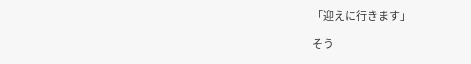「迎えに行きます」

そう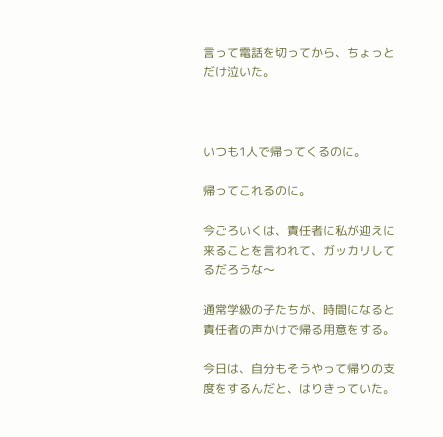言って電話を切ってから、ちょっとだけ泣いた。



いつも1人で帰ってくるのに。

帰ってこれるのに。

今ごろいくは、責任者に私が迎えに来ることを言われて、ガッカリしてるだろうな〜

通常学級の子たちが、時間になると責任者の声かけで帰る用意をする。

今日は、自分もそうやって帰りの支度をするんだと、はりきっていた。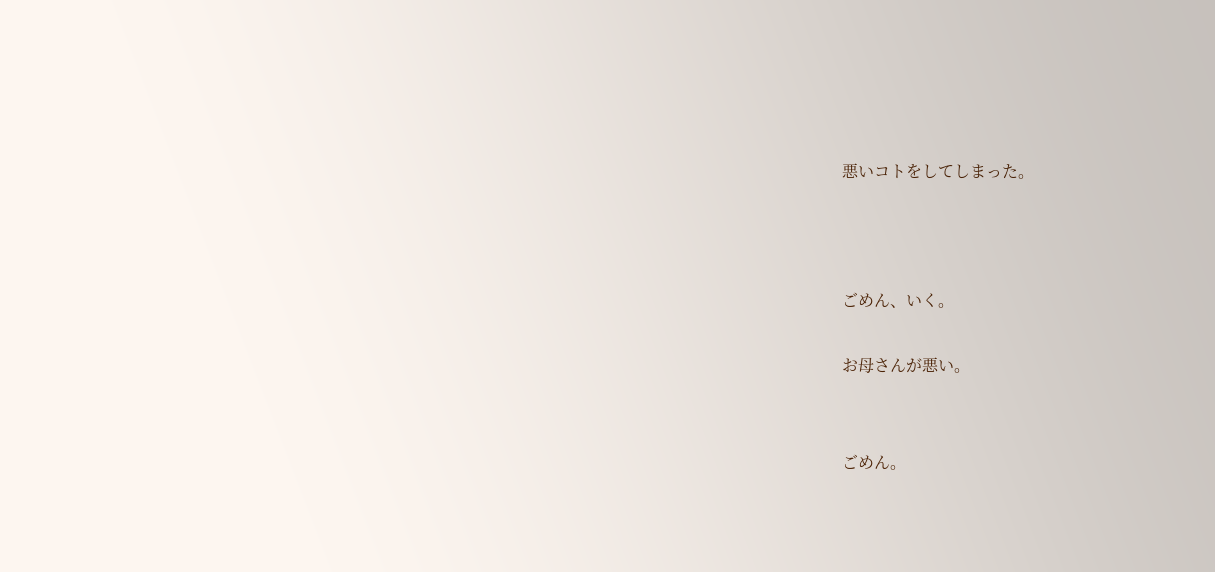悪いコトをしてしまった。



ごめん、いく。

お母さんが悪い。


ごめん。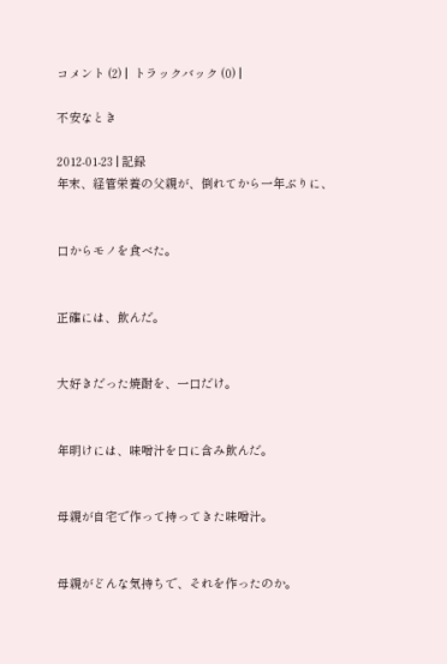コメント (2) |  トラックバック (0) |

不安なとき

2012-01-23 | 記録
年末、経管栄養の父親が、倒れてから一年ぶりに、


口からモノを食べた。


正確には、飲んだ。


大好きだった焼酎を、一口だけ。


年明けには、味噌汁を口に含み飲んだ。


母親が自宅で作って持ってきた味噌汁。


母親がどんな気持ちで、それを作ったのか。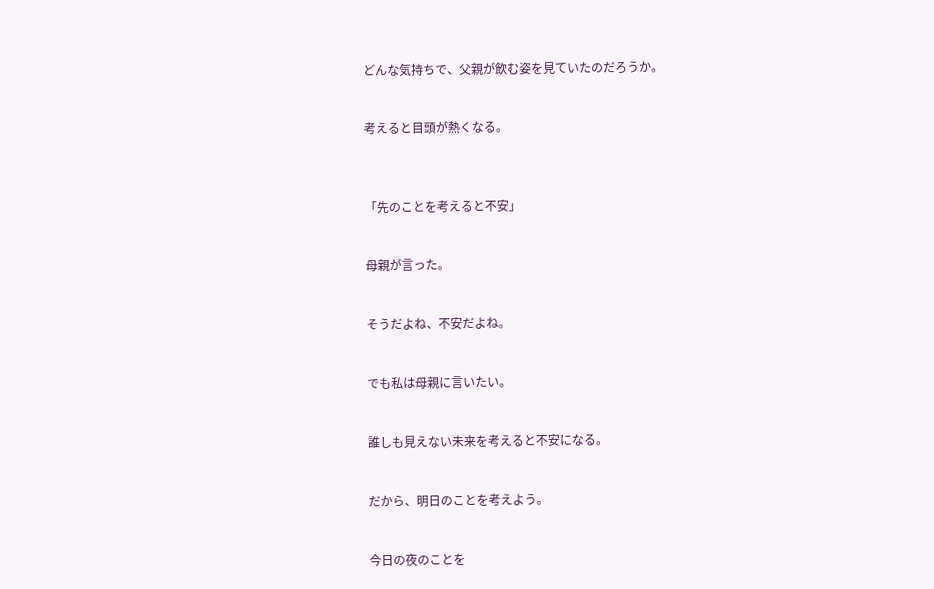どんな気持ちで、父親が飲む姿を見ていたのだろうか。


考えると目頭が熱くなる。



「先のことを考えると不安」


母親が言った。


そうだよね、不安だよね。


でも私は母親に言いたい。


誰しも見えない未来を考えると不安になる。


だから、明日のことを考えよう。


今日の夜のことを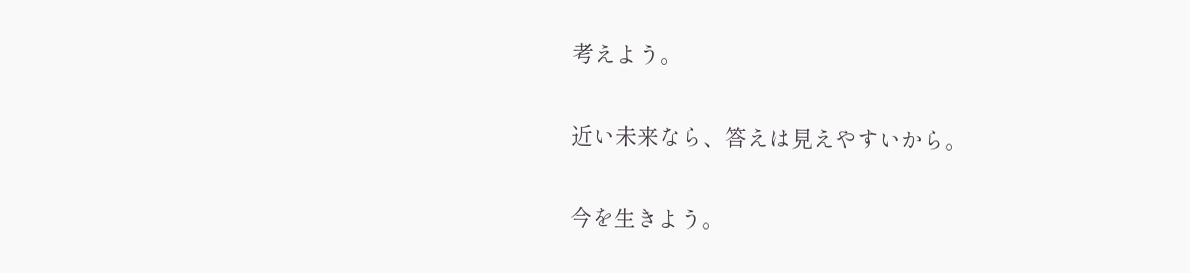考えよう。


近い未来なら、答えは見えやすいから。


今を生きよう。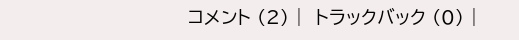コメント (2) |  トラックバック (0) |